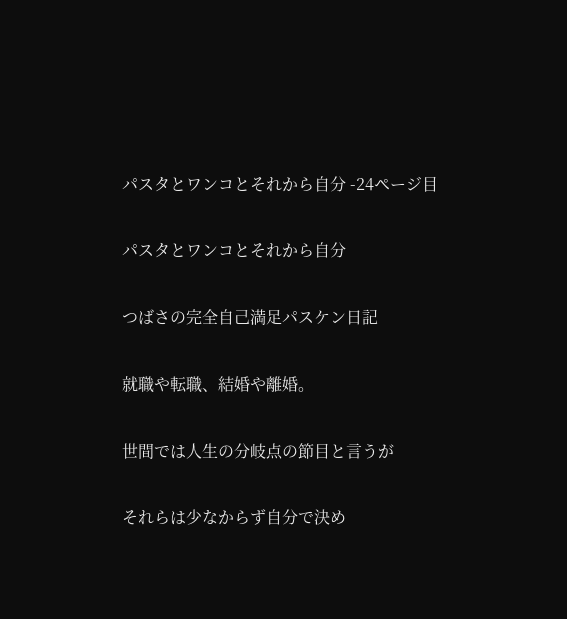パスタとワンコとそれから自分 -24ページ目

パスタとワンコとそれから自分

つばさの完全自己満足パスケン日記

就職や転職、結婚や離婚。

世間では人生の分岐点の節目と言うが

それらは少なからず自分で決め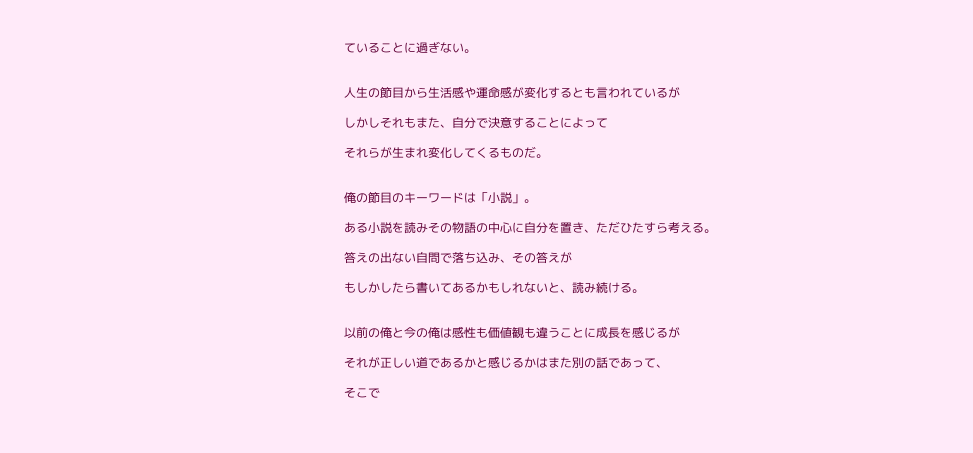ていることに過ぎない。


人生の節目から生活感や運命感が変化するとも言われているが

しかしそれもまた、自分で決意することによって

それらが生まれ変化してくるものだ。


俺の節目のキーワードは「小説」。

ある小説を読みその物語の中心に自分を置き、ただひたすら考える。

答えの出ない自問で落ち込み、その答えが

もしかしたら書いてあるかもしれないと、読み続ける。


以前の俺と今の俺は感性も価値観も違うことに成長を感じるが

それが正しい道であるかと感じるかはまた別の話であって、

そこで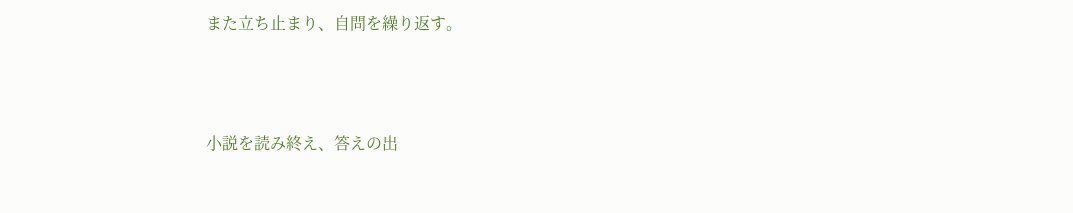また立ち止まり、自問を繰り返す。



小説を読み終え、答えの出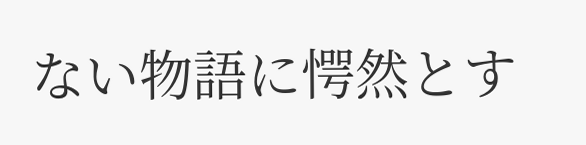ない物語に愕然とす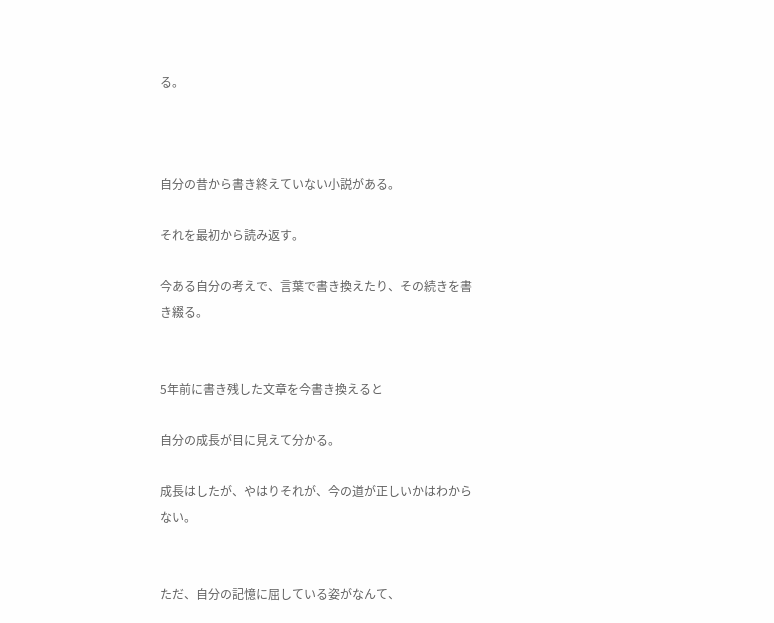る。



自分の昔から書き終えていない小説がある。

それを最初から読み返す。

今ある自分の考えで、言葉で書き換えたり、その続きを書き綴る。


5年前に書き残した文章を今書き換えると

自分の成長が目に見えて分かる。

成長はしたが、やはりそれが、今の道が正しいかはわからない。


ただ、自分の記憶に屈している姿がなんて、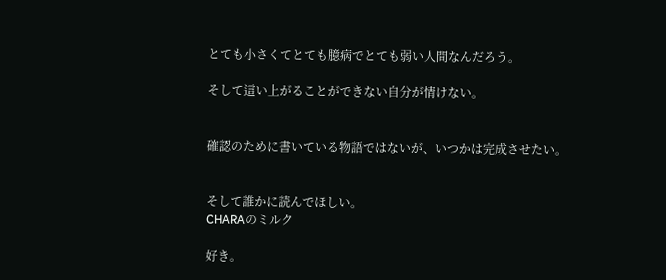とても小さくてとても臆病でとても弱い人間なんだろう。

そして這い上がることができない自分が情けない。


確認のために書いている物語ではないが、いつかは完成させたい。


そして誰かに読んでほしい。
CHARAのミルク

好き。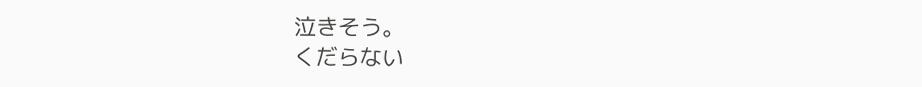泣きそう。
くだらない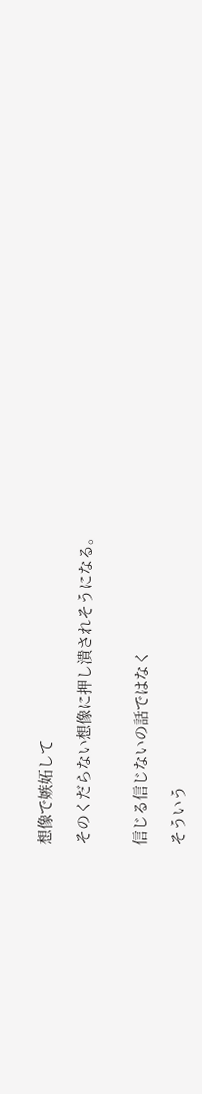想像で嫉妬して

そのくだらない想像に押し潰されそうになる。


信じる信じないの話ではなく

そういう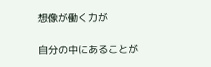想像が働く力が

自分の中にあることが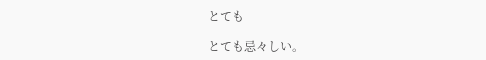とても

とても忌々しい。